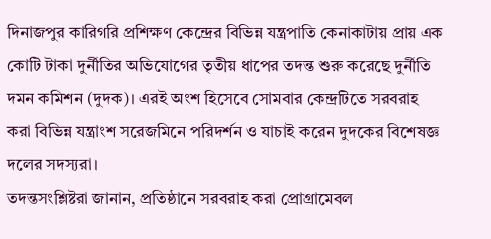দিনাজপুর কারিগরি প্রশিক্ষণ কেন্দ্রের বিভিন্ন যন্ত্রপাতি কেনাকাটায় প্রায় এক কোটি টাকা দুর্নীতির অভিযোগের তৃতীয় ধাপের তদন্ত শুরু করেছে দুর্নীতি দমন কমিশন (দুদক)। এরই অংশ হিসেবে সোমবার কেন্দ্রটিতে সরবরাহ করা বিভিন্ন যন্ত্রাংশ সরেজমিনে পরিদর্শন ও যাচাই করেন দুদকের বিশেষজ্ঞ দলের সদস্যরা।
তদন্তসংশ্লিষ্টরা জানান, প্রতিষ্ঠানে সরবরাহ করা প্রোগ্রামেবল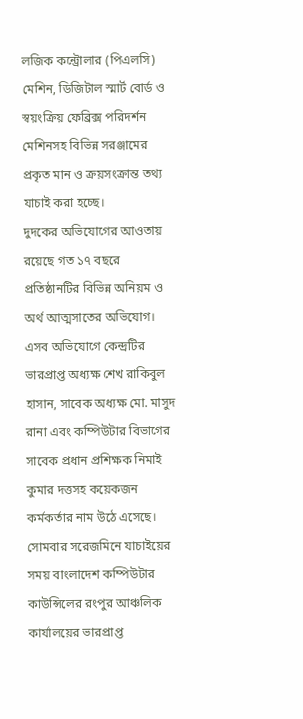লজিক কন্ট্রোলার (পিএলসি) মেশিন, ডিজিটাল স্মার্ট বোর্ড ও স্বয়ংক্রিয় ফেব্রিক্স পরিদর্শন মেশিনসহ বিভিন্ন সরঞ্জামের প্রকৃত মান ও ক্রয়সংক্রান্ত তথ্য যাচাই করা হচ্ছে।
দুদকের অভিযোগের আওতায় রয়েছে গত ১৭ বছরে প্রতিষ্ঠানটির বিভিন্ন অনিয়ম ও অর্থ আত্মসাতের অভিযোগ। এসব অভিযোগে কেন্দ্রটির ভারপ্রাপ্ত অধ্যক্ষ শেখ রাকিবুল হাসান, সাবেক অধ্যক্ষ মো. মাসুদ রানা এবং কম্পিউটার বিভাগের সাবেক প্রধান প্রশিক্ষক নিমাই কুমার দত্তসহ কয়েকজন কর্মকর্তার নাম উঠে এসেছে।
সোমবার সরেজমিনে যাচাইয়ের সময় বাংলাদেশ কম্পিউটার কাউন্সিলের রংপুর আঞ্চলিক কার্যালয়ের ভারপ্রাপ্ত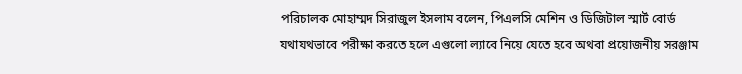পরিচালক মোহাম্মদ সিরাজুল ইসলাম বলেন, পিএলসি মেশিন ও ডিজিটাল স্মার্ট বোর্ড যথাযথভাবে পরীক্ষা করতে হলে এগুলো ল্যাবে নিয়ে যেতে হবে অথবা প্রয়োজনীয় সরঞ্জাম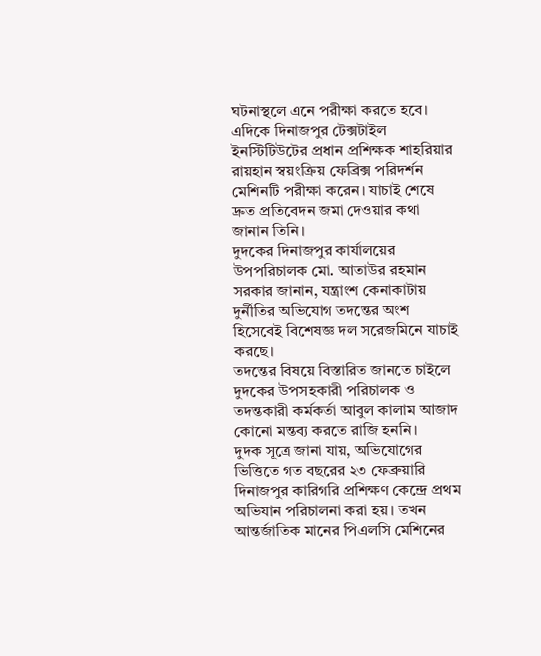ঘটনাস্থলে এনে পরীক্ষা করতে হবে।
এদিকে দিনাজপুর টেক্সটাইল ইনস্টিটিউটের প্রধান প্রশিক্ষক শাহরিয়ার রায়হান স্বয়ংক্রিয় ফেব্রিক্স পরিদর্শন মেশিনটি পরীক্ষা করেন। যাচাই শেষে দ্রুত প্রতিবেদন জমা দেওয়ার কথা জানান তিনি।
দুদকের দিনাজপুর কার্যালয়ের উপপরিচালক মো. আতাউর রহমান সরকার জানান, যন্ত্রাংশ কেনাকাটায় দুর্নীতির অভিযোগ তদন্তের অংশ হিসেবেই বিশেষজ্ঞ দল সরেজমিনে যাচাই করছে।
তদন্তের বিষয়ে বিস্তারিত জানতে চাইলে দুদকের উপসহকারী পরিচালক ও তদন্তকারী কর্মকর্তা আবুল কালাম আজাদ কোনো মন্তব্য করতে রাজি হননি।
দুদক সূত্রে জানা যায়, অভিযোগের ভিত্তিতে গত বছরের ২৩ ফেব্রুয়ারি দিনাজপুর কারিগরি প্রশিক্ষণ কেন্দ্রে প্রথম অভিযান পরিচালনা করা হয়। তখন আন্তর্জাতিক মানের পিএলসি মেশিনের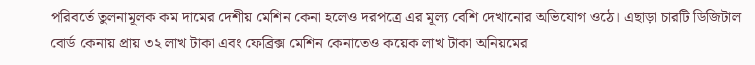পরিবর্তে তুলনামূলক কম দামের দেশীয় মেশিন কেনা হলেও দরপত্রে এর মূল্য বেশি দেখানোর অভিযোগ ওঠে। এছাড়া চারটি ডিজিটাল বোর্ড কেনায় প্রায় ৩২ লাখ টাকা এবং ফেব্রিক্স মেশিন কেনাতেও কয়েক লাখ টাকা অনিয়মের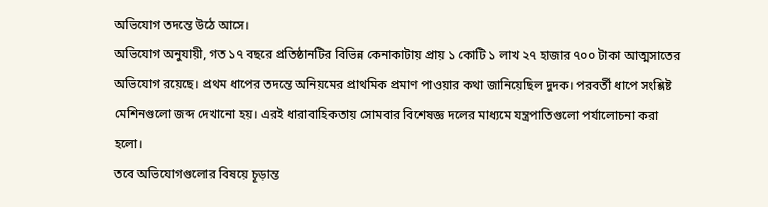অভিযোগ তদন্তে উঠে আসে।
অভিযোগ অনুযায়ী, গত ১৭ বছরে প্রতিষ্ঠানটির বিভিন্ন কেনাকাটায় প্রায় ১ কোটি ১ লাখ ২৭ হাজার ৭০০ টাকা আত্মসাতের অভিযোগ রয়েছে। প্রথম ধাপের তদন্তে অনিয়মের প্রাথমিক প্রমাণ পাওয়ার কথা জানিয়েছিল দুদক। পরবর্তী ধাপে সংশ্লিষ্ট মেশিনগুলো জব্দ দেখানো হয়। এরই ধারাবাহিকতায় সোমবার বিশেষজ্ঞ দলের মাধ্যমে যন্ত্রপাতিগুলো পর্যালোচনা করা হলো।
তবে অভিযোগগুলোর বিষয়ে চূড়ান্ত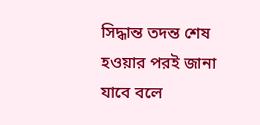সিদ্ধান্ত তদন্ত শেষ হওয়ার পরই জানা যাবে বলে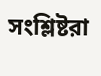সংশ্লিষ্টরা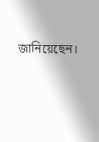জানিয়েছেন।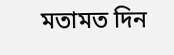মতামত দিন